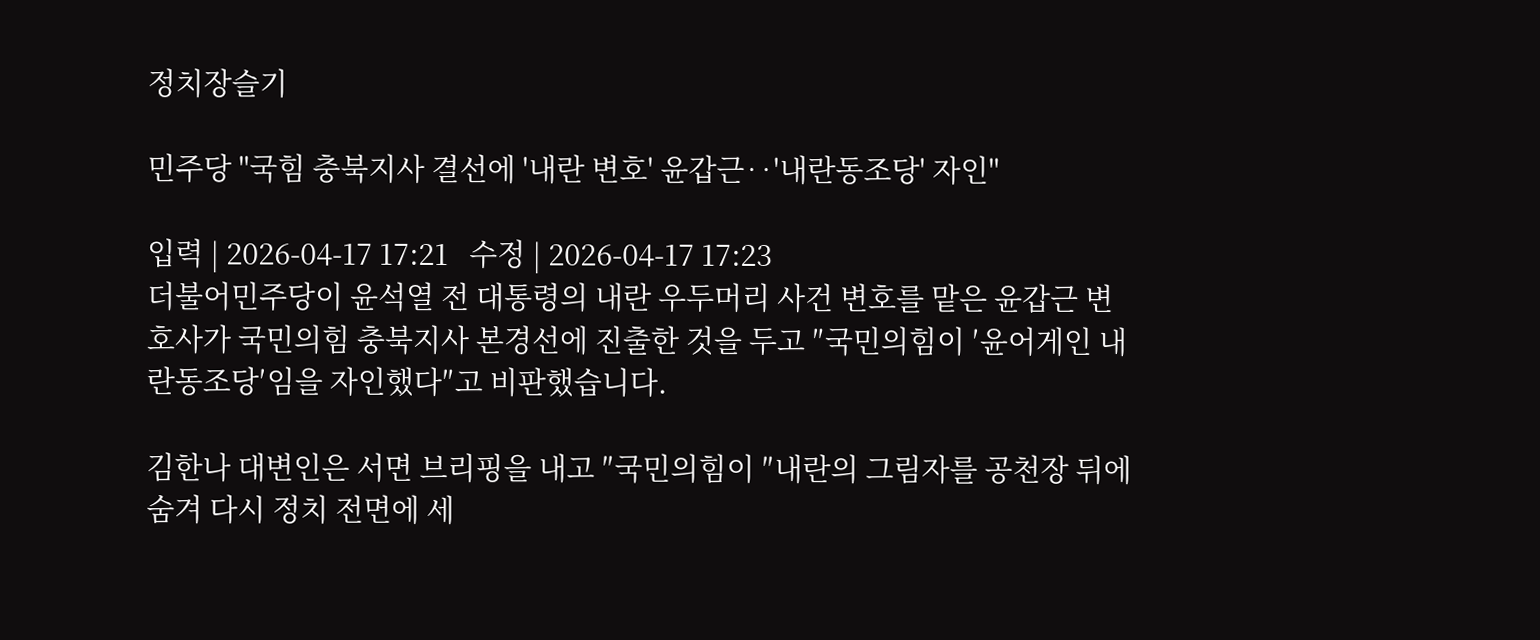정치장슬기

민주당 "국힘 충북지사 결선에 '내란 변호' 윤갑근‥'내란동조당' 자인"

입력 | 2026-04-17 17:21   수정 | 2026-04-17 17:23
더불어민주당이 윤석열 전 대통령의 내란 우두머리 사건 변호를 맡은 윤갑근 변호사가 국민의힘 충북지사 본경선에 진출한 것을 두고 ″국민의힘이 ′윤어게인 내란동조당′임을 자인했다″고 비판했습니다.

김한나 대변인은 서면 브리핑을 내고 ″국민의힘이 ″내란의 그림자를 공천장 뒤에 숨겨 다시 정치 전면에 세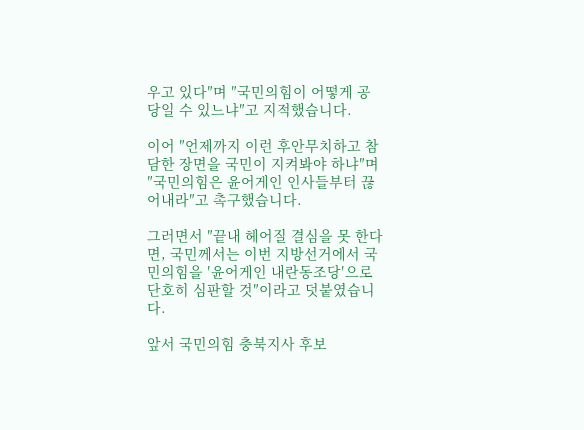우고 있다″며 ″국민의힘이 어떻게 공당일 수 있느냐″고 지적했습니다.

이어 ″언제까지 이런 후안무치하고 참담한 장면을 국민이 지켜봐야 하냐″며 ″국민의힘은 윤어게인 인사들부터 끊어내라″고 촉구했습니다.

그러면서 ″끝내 헤어질 결심을 못 한다면, 국민께서는 이번 지방선거에서 국민의힘을 ′윤어게인 내란동조당′으로 단호히 심판할 것″이라고 덧붙였습니다.

앞서 국민의힘 충북지사 후보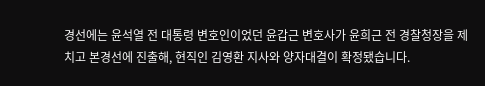경선에는 윤석열 전 대통령 변호인이었던 윤갑근 변호사가 윤희근 전 경찰청장을 제치고 본경선에 진출해, 현직인 김영환 지사와 양자대결이 확정됐습니다.